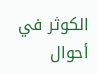الكوثر في أحوال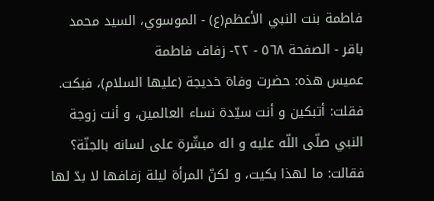فاطمة بنت النبي الأعظم(ع) - الموسوي، السيد محمد باقر - الصفحة ٥٦٨ - ٢٢- زفاف فاطمة
عميس هذه: حضرت وفاة خديجة (عليها السلام)، فبكت.
فقلت: أتبكين و أنت سيّدة نساء العالمين، و أنت زوجة النبي صلّى اللّه عليه و اله مبشّرة على لسانه بالجنّة؟
فقالت: ما لهذا بكيت، و لكنّ المرأة ليلة زفافها لا بدّ لها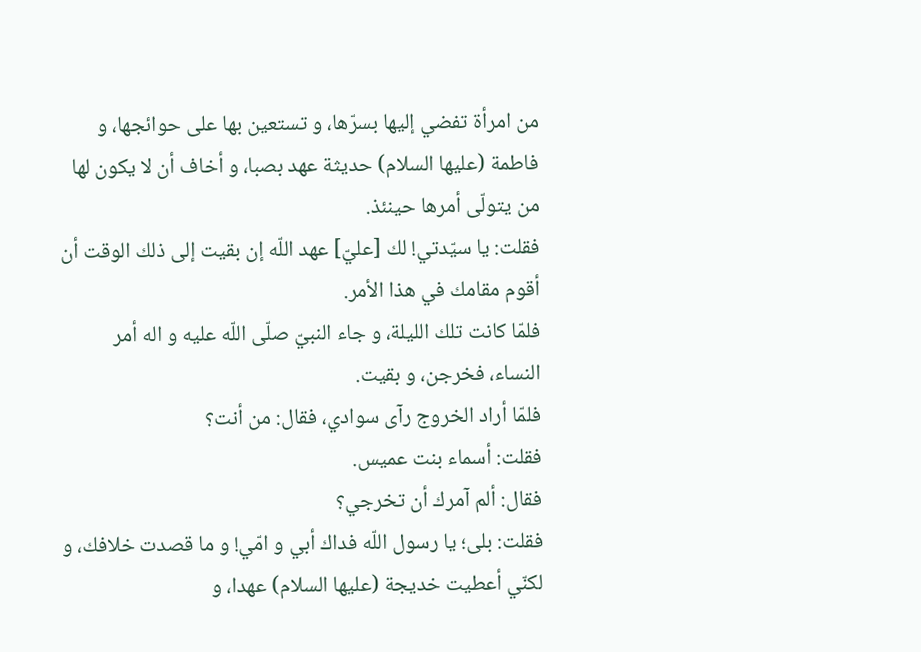من امرأة تفضي إليها بسرّها، و تستعين بها على حوائجها، و فاطمة (عليها السلام) حديثة عهد بصبا، و أخاف أن لا يكون لها من يتولّى أمرها حينئذ.
فقلت: يا سيّدتي! لك [عليّ] عهد اللّه إن بقيت إلى ذلك الوقت أن أقوم مقامك في هذا الأمر.
فلمّا كانت تلك الليلة، و جاء النبيّ صلّى اللّه عليه و اله أمر النساء، فخرجن، و بقيت.
فلمّا أراد الخروج رآى سوادي، فقال: من أنت؟
فقلت: أسماء بنت عميس.
فقال: ألم آمرك أن تخرجي؟
فقلت: بلى؛ يا رسول اللّه فداك أبي و امّي! و ما قصدت خلافك، و لكنّي أعطيت خديجة (عليها السلام) عهدا، و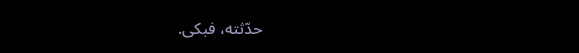حدّثته، فبكى.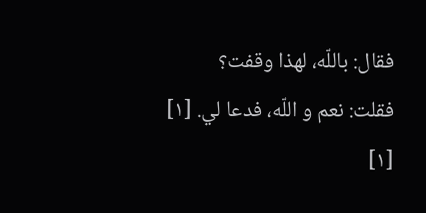فقال: باللّه، لهذا وقفت؟
فقلت: نعم و اللّه، فدعا لي. [١]
[١]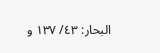البحار: ٤٣/ ١٣٧ و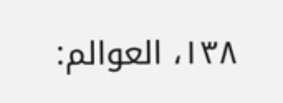١٣٨، العوالم: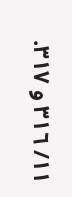١١/ ٣١٦ و ٣١٧.